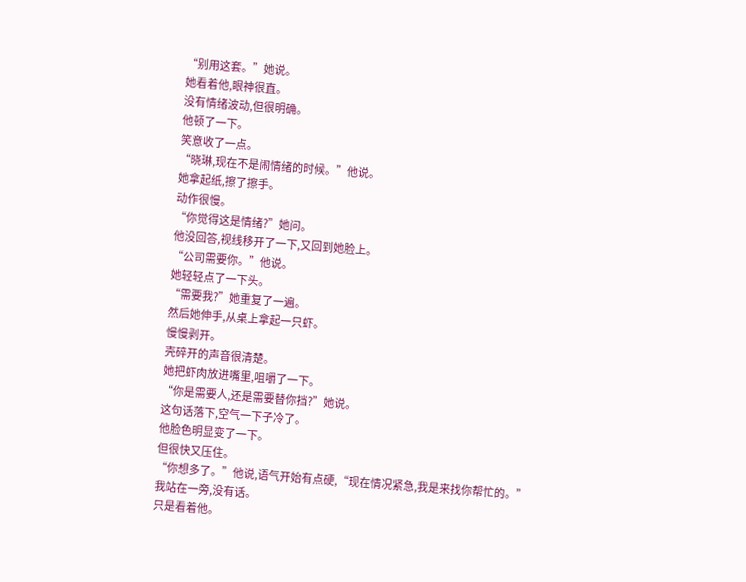“别用这套。”她说。
她看着他,眼神很直。
没有情绪波动,但很明确。
他顿了一下。
笑意收了一点。
“晓琳,现在不是闹情绪的时候。”他说。
她拿起纸,擦了擦手。
动作很慢。
“你觉得这是情绪?”她问。
他没回答,视线移开了一下,又回到她脸上。
“公司需要你。”他说。
她轻轻点了一下头。
“需要我?”她重复了一遍。
然后她伸手,从桌上拿起一只虾。
慢慢剥开。
壳碎开的声音很清楚。
她把虾肉放进嘴里,咀嚼了一下。
“你是需要人,还是需要替你挡?”她说。
这句话落下,空气一下子冷了。
他脸色明显变了一下。
但很快又压住。
“你想多了。”他说,语气开始有点硬,“现在情况紧急,我是来找你帮忙的。”
我站在一旁,没有话。
只是看着他。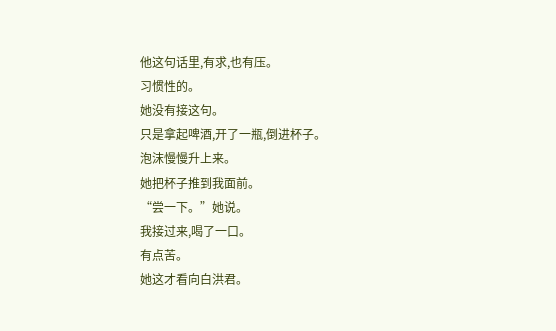他这句话里,有求,也有压。
习惯性的。
她没有接这句。
只是拿起啤酒,开了一瓶,倒进杯子。
泡沫慢慢升上来。
她把杯子推到我面前。
“尝一下。”她说。
我接过来,喝了一口。
有点苦。
她这才看向白洪君。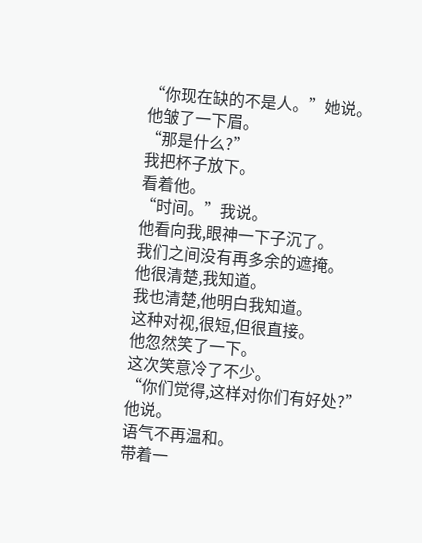“你现在缺的不是人。”她说。
他皱了一下眉。
“那是什么?”
我把杯子放下。
看着他。
“时间。”我说。
他看向我,眼神一下子沉了。
我们之间没有再多余的遮掩。
他很清楚,我知道。
我也清楚,他明白我知道。
这种对视,很短,但很直接。
他忽然笑了一下。
这次笑意冷了不少。
“你们觉得,这样对你们有好处?”他说。
语气不再温和。
带着一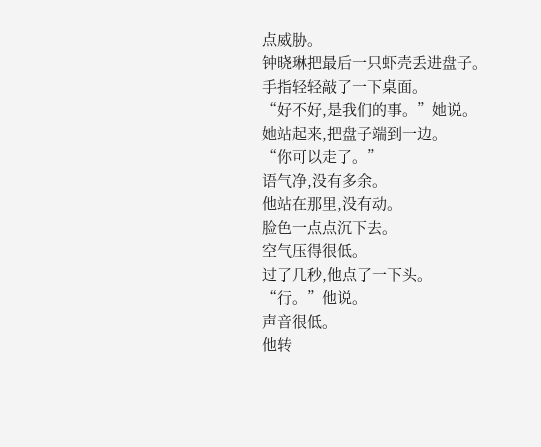点威胁。
钟晓琳把最后一只虾壳丢进盘子。
手指轻轻敲了一下桌面。
“好不好,是我们的事。”她说。
她站起来,把盘子端到一边。
“你可以走了。”
语气净,没有多余。
他站在那里,没有动。
脸色一点点沉下去。
空气压得很低。
过了几秒,他点了一下头。
“行。”他说。
声音很低。
他转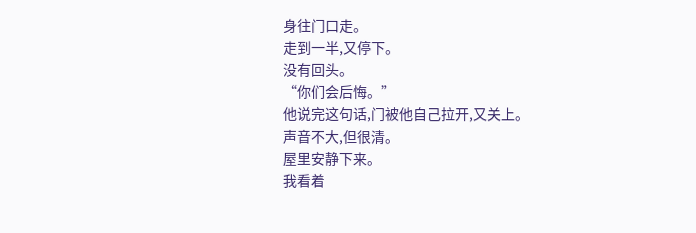身往门口走。
走到一半,又停下。
没有回头。
“你们会后悔。”
他说完这句话,门被他自己拉开,又关上。
声音不大,但很清。
屋里安静下来。
我看着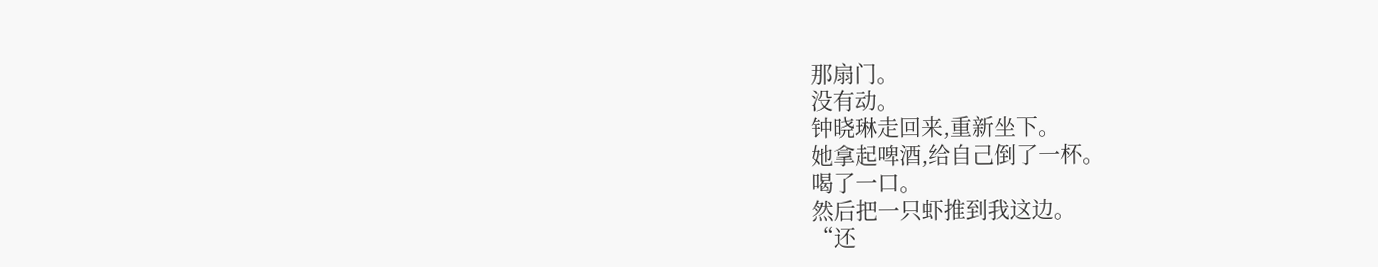那扇门。
没有动。
钟晓琳走回来,重新坐下。
她拿起啤酒,给自己倒了一杯。
喝了一口。
然后把一只虾推到我这边。
“还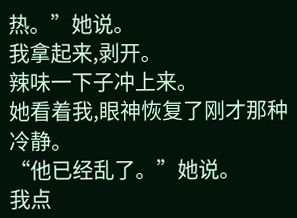热。”她说。
我拿起来,剥开。
辣味一下子冲上来。
她看着我,眼神恢复了刚才那种冷静。
“他已经乱了。”她说。
我点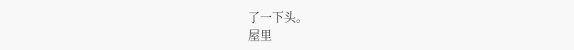了一下头。
屋里